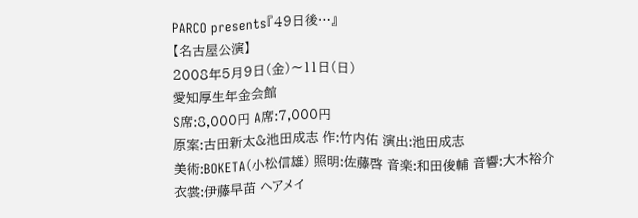PARCO presents『49日後…』
【名古屋公演】
2008年5月9日(金)〜11日(日)
愛知厚生年金会館
S席:8,000円 A席:7,000円
原案:古田新太&池田成志 作:竹内佑 演出:池田成志
美術:BOKETA(小松信雄) 照明:佐藤啓 音楽:和田俊輔 音響:大木裕介
衣裳:伊藤早苗 ヘアメイ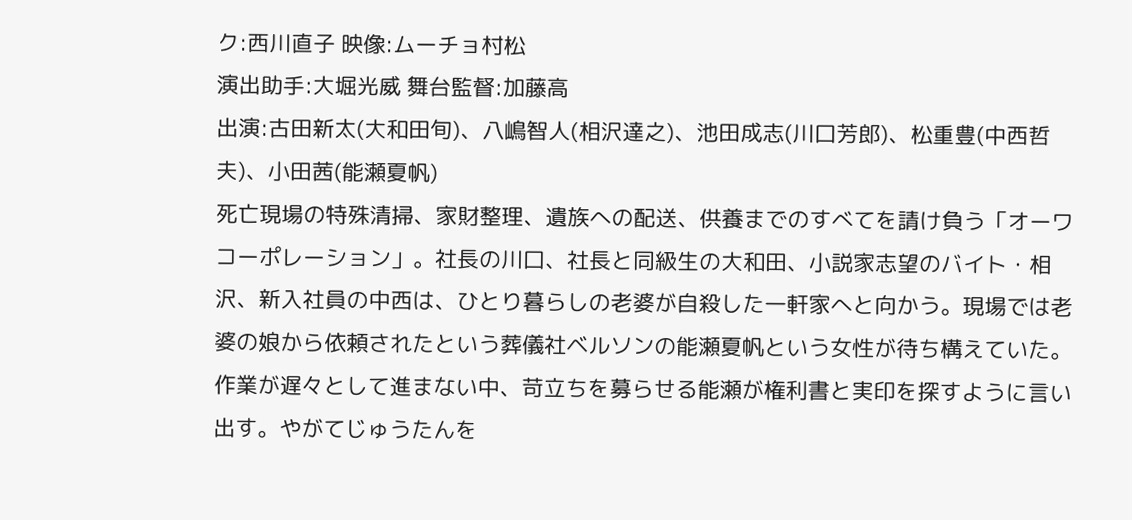ク:西川直子 映像:ムーチョ村松
演出助手:大堀光威 舞台監督:加藤高
出演:古田新太(大和田旬)、八嶋智人(相沢達之)、池田成志(川口芳郎)、松重豊(中西哲夫)、小田茜(能瀬夏帆)
死亡現場の特殊清掃、家財整理、遺族への配送、供養までのすべてを請け負う「オーワコーポレーション」。社長の川口、社長と同級生の大和田、小説家志望のバイト・相沢、新入社員の中西は、ひとり暮らしの老婆が自殺した一軒家へと向かう。現場では老婆の娘から依頼されたという葬儀社ベルソンの能瀬夏帆という女性が待ち構えていた。作業が遅々として進まない中、苛立ちを募らせる能瀬が権利書と実印を探すように言い出す。やがてじゅうたんを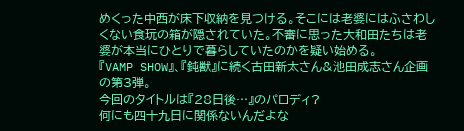めくった中西が床下収納を見つける。そこには老婆にはふさわしくない食玩の箱が隠されていた。不審に思った大和田たちは老婆が本当にひとりで暮らしていたのかを疑い始める。
『VAMP SHOW』、『鈍獣』に続く古田新太さん&池田成志さん企画の第3弾。
今回のタイトルは『28日後…』のパロディ?
何にも四十九日に関係ないんだよな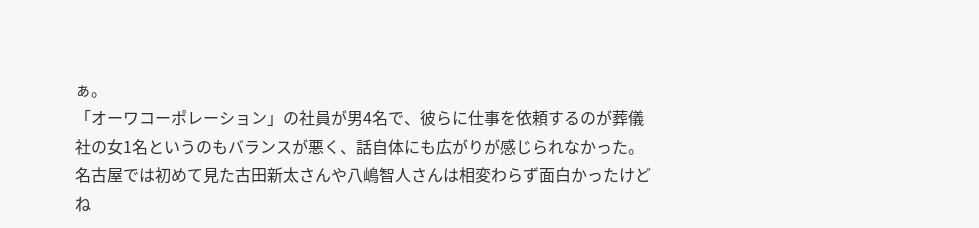ぁ。
「オーワコーポレーション」の社員が男4名で、彼らに仕事を依頼するのが葬儀社の女1名というのもバランスが悪く、話自体にも広がりが感じられなかった。
名古屋では初めて見た古田新太さんや八嶋智人さんは相変わらず面白かったけどね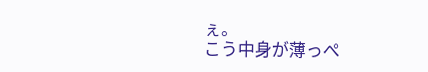ぇ。
こう中身が薄っぺ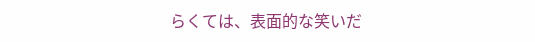らくては、表面的な笑いだ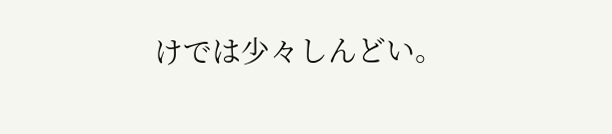けでは少々しんどい。